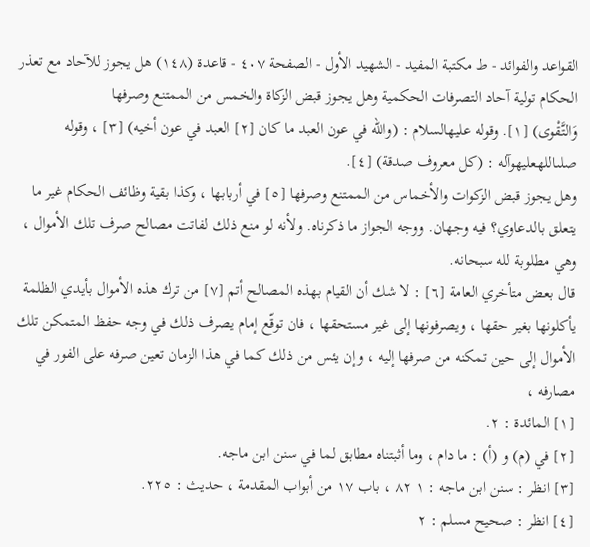القواعد والفوائد - ط مکتبة المفید - الشهيد الأول - الصفحة ٤٠٧ - قاعدة (١٤٨) هل يجوز للآحاد مع تعذر الحكام تولية آحاد التصرفات الحكمية وهل يجوز قبض الزكاة والخمس من الممتنع وصرفها
وَالتَّقْوى) [١]. وقوله عليهالسلام : (والله في عون العبد ما كان [٢] العبد في عون أخيه) [٣] ، وقوله صلىاللهعليهوآله : (كل معروف صدقة) [٤].
وهل يجوز قبض الزكوات والأخماس من الممتنع وصرفها [٥] في أربابها ، وكذا بقية وظائف الحكام غير ما يتعلق بالدعاوي؟ فيه وجهان. ووجه الجواز ما ذكرناه. ولأنه لو منع ذلك لفاتت مصالح صرف تلك الأموال ، وهي مطلوبة لله سبحانه.
قال بعض متأخري العامة [٦] : لا شك أن القيام بهذه المصالح أتم [٧] من ترك هذه الأموال بأيدي الظلمة يأكلونها بغير حقها ، ويصرفونها إلى غير مستحقها ، فان توقّع إمام يصرف ذلك في وجه حفظ المتمكن تلك الأموال إلى حين تمكنه من صرفها إليه ، وإن يئس من ذلك كما في هذا الزمان تعين صرفه على الفور في مصارفه ،
[١] المائدة : ٢.
[٢] في (م) و (أ) : ما دام ، وما أثبتناه مطابق لما في سنن ابن ماجه.
[٣] انظر : سنن ابن ماجه : ١ ٨٢ ، باب ١٧ من أبواب المقدمة ، حديث : ٢٢٥.
[٤] انظر : صحيح مسلم : ٢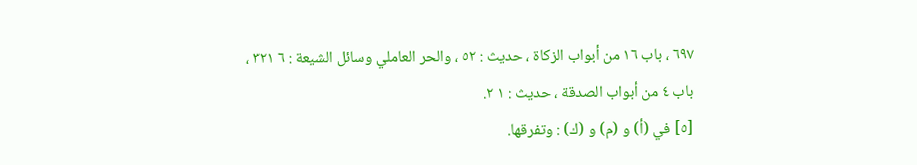٦٩٧ ، باب ١٦ من أبواب الزكاة ، حديث : ٥٢ ، والحر العاملي وسائل الشيعة : ٦ ٣٢١ ، باب ٤ من أبواب الصدقة ، حديث : ١ ٢.
[٥] في (أ) و (م) و (ك) : وتفرقها.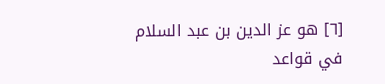[٦] هو عز الدين بن عبد السلام في قواعد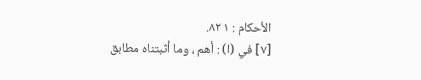الأحكام : ١ ٨٢.
[٧] في (ا) : أهم ، وما أثبتناه مطابق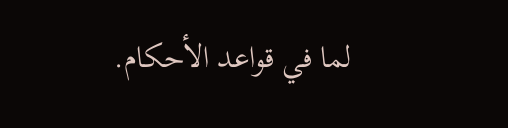لما في قواعد الأحكام.